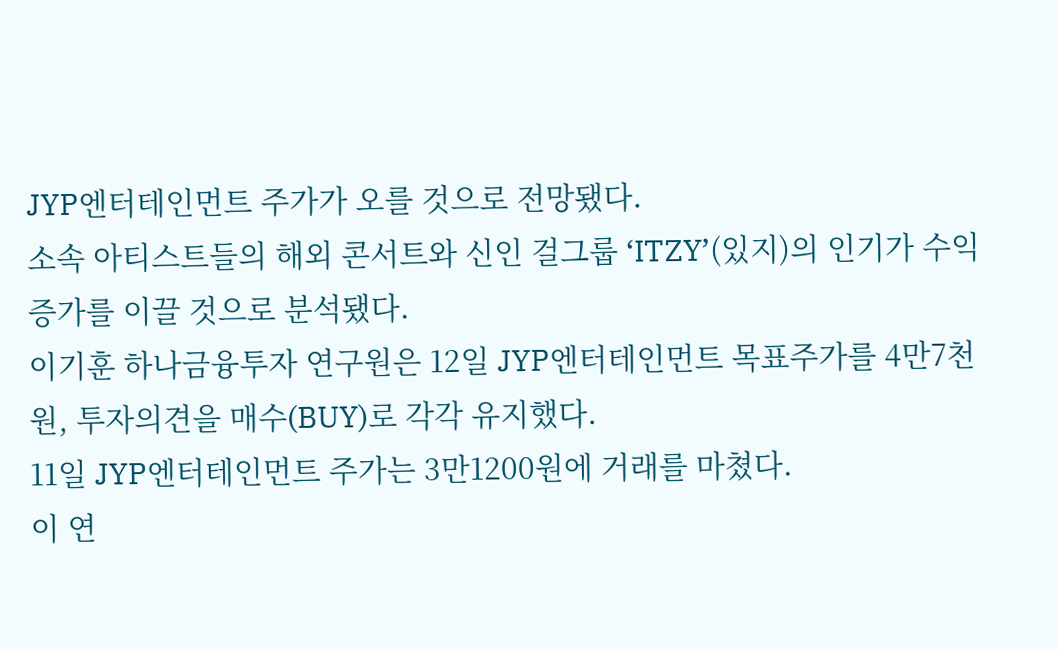JYP엔터테인먼트 주가가 오를 것으로 전망됐다.
소속 아티스트들의 해외 콘서트와 신인 걸그룹 ‘ITZY’(있지)의 인기가 수익 증가를 이끌 것으로 분석됐다.
이기훈 하나금융투자 연구원은 12일 JYP엔터테인먼트 목표주가를 4만7천 원, 투자의견을 매수(BUY)로 각각 유지했다.
11일 JYP엔터테인먼트 주가는 3만1200원에 거래를 마쳤다.
이 연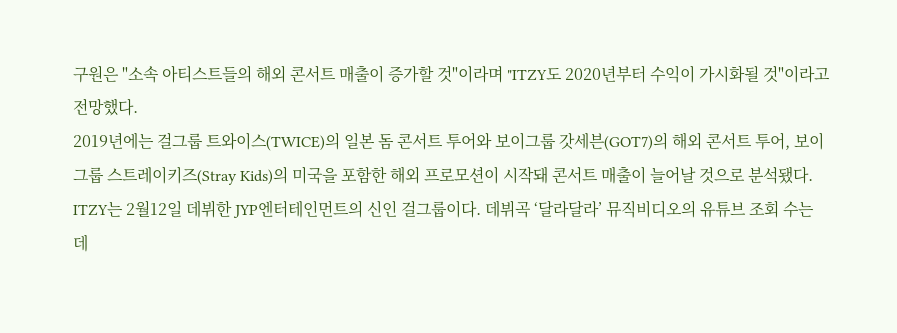구원은 "소속 아티스트들의 해외 콘서트 매출이 증가할 것"이라며 "ITZY도 2020년부터 수익이 가시화될 것"이라고 전망했다.
2019년에는 걸그룹 트와이스(TWICE)의 일본 돔 콘서트 투어와 보이그룹 갓세븐(GOT7)의 해외 콘서트 투어, 보이그룹 스트레이키즈(Stray Kids)의 미국을 포함한 해외 프로모션이 시작돼 콘서트 매출이 늘어날 것으로 분석됐다.
ITZY는 2월12일 데뷔한 JYP엔터테인먼트의 신인 걸그룹이다. 데뷔곡 ‘달라달라’ 뮤직비디오의 유튜브 조회 수는 데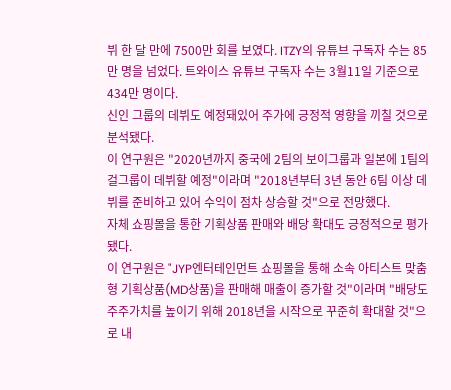뷔 한 달 만에 7500만 회를 보였다. ITZY의 유튜브 구독자 수는 85만 명을 넘었다. 트와이스 유튜브 구독자 수는 3월11일 기준으로 434만 명이다.
신인 그룹의 데뷔도 예정돼있어 주가에 긍정적 영향을 끼칠 것으로 분석됐다.
이 연구원은 "2020년까지 중국에 2팀의 보이그룹과 일본에 1팀의 걸그룹이 데뷔할 예정"이라며 "2018년부터 3년 동안 6팀 이상 데뷔를 준비하고 있어 수익이 점차 상승할 것"으로 전망했다.
자체 쇼핑몰을 통한 기획상품 판매와 배당 확대도 긍정적으로 평가됐다.
이 연구원은 "JYP엔터테인먼트 쇼핑몰을 통해 소속 아티스트 맞춤형 기획상품(MD상품)을 판매해 매출이 증가할 것"이라며 "배당도 주주가치를 높이기 위해 2018년을 시작으로 꾸준히 확대할 것"으로 내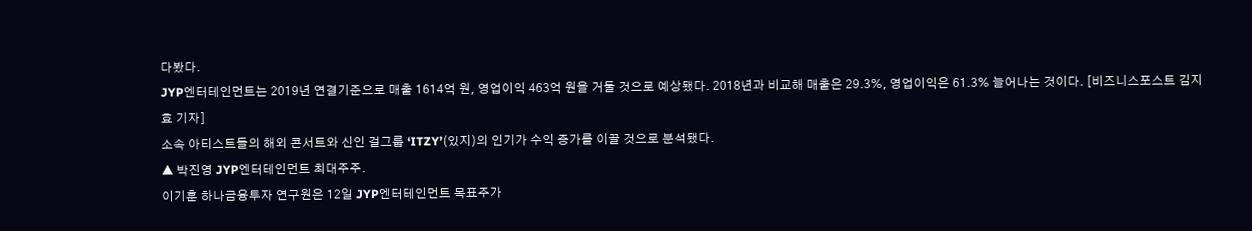다봤다.
JYP엔터테인먼트는 2019년 연결기준으로 매출 1614억 원, 영업이익 463억 원을 거둘 것으로 예상됐다. 2018년과 비교해 매출은 29.3%, 영업이익은 61.3% 늘어나는 것이다. [비즈니스포스트 김지효 기자]
소속 아티스트들의 해외 콘서트와 신인 걸그룹 ‘ITZY’(있지)의 인기가 수익 증가를 이끌 것으로 분석됐다.
▲ 박진영 JYP엔터테인먼트 최대주주.
이기훈 하나금융투자 연구원은 12일 JYP엔터테인먼트 목표주가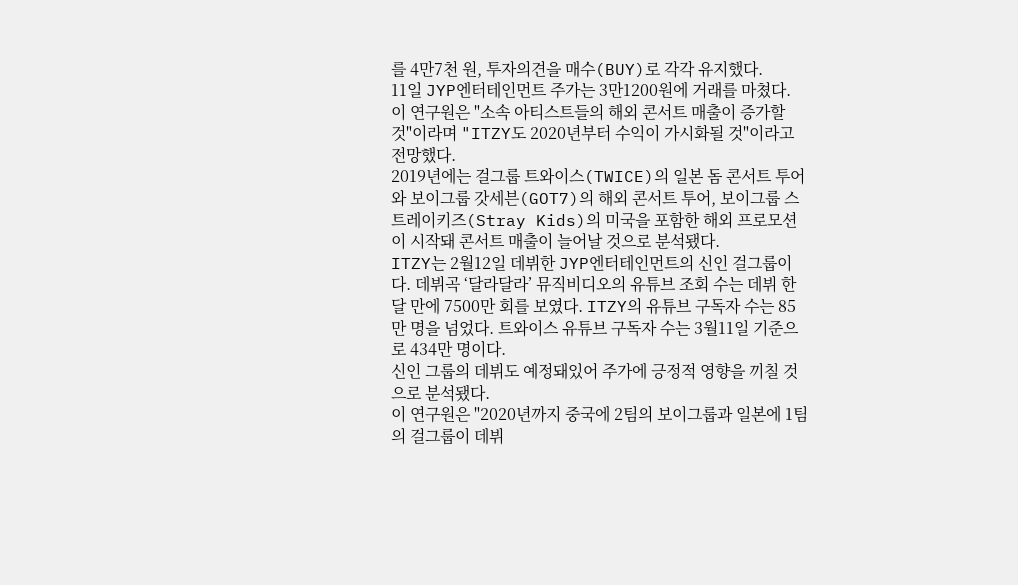를 4만7천 원, 투자의견을 매수(BUY)로 각각 유지했다.
11일 JYP엔터테인먼트 주가는 3만1200원에 거래를 마쳤다.
이 연구원은 "소속 아티스트들의 해외 콘서트 매출이 증가할 것"이라며 "ITZY도 2020년부터 수익이 가시화될 것"이라고 전망했다.
2019년에는 걸그룹 트와이스(TWICE)의 일본 돔 콘서트 투어와 보이그룹 갓세븐(GOT7)의 해외 콘서트 투어, 보이그룹 스트레이키즈(Stray Kids)의 미국을 포함한 해외 프로모션이 시작돼 콘서트 매출이 늘어날 것으로 분석됐다.
ITZY는 2월12일 데뷔한 JYP엔터테인먼트의 신인 걸그룹이다. 데뷔곡 ‘달라달라’ 뮤직비디오의 유튜브 조회 수는 데뷔 한 달 만에 7500만 회를 보였다. ITZY의 유튜브 구독자 수는 85만 명을 넘었다. 트와이스 유튜브 구독자 수는 3월11일 기준으로 434만 명이다.
신인 그룹의 데뷔도 예정돼있어 주가에 긍정적 영향을 끼칠 것으로 분석됐다.
이 연구원은 "2020년까지 중국에 2팀의 보이그룹과 일본에 1팀의 걸그룹이 데뷔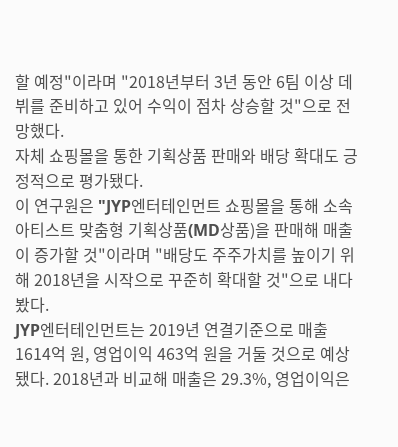할 예정"이라며 "2018년부터 3년 동안 6팀 이상 데뷔를 준비하고 있어 수익이 점차 상승할 것"으로 전망했다.
자체 쇼핑몰을 통한 기획상품 판매와 배당 확대도 긍정적으로 평가됐다.
이 연구원은 "JYP엔터테인먼트 쇼핑몰을 통해 소속 아티스트 맞춤형 기획상품(MD상품)을 판매해 매출이 증가할 것"이라며 "배당도 주주가치를 높이기 위해 2018년을 시작으로 꾸준히 확대할 것"으로 내다봤다.
JYP엔터테인먼트는 2019년 연결기준으로 매출 1614억 원, 영업이익 463억 원을 거둘 것으로 예상됐다. 2018년과 비교해 매출은 29.3%, 영업이익은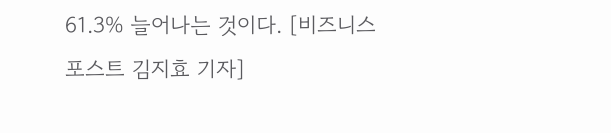61.3% 늘어나는 것이다. [비즈니스포스트 김지효 기자]